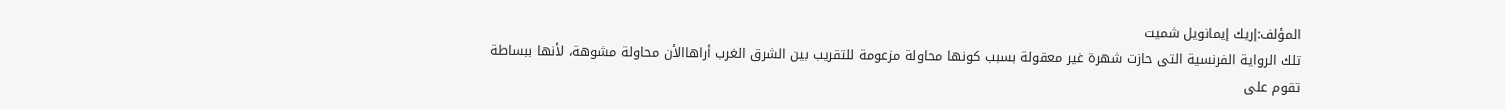المؤلف:إريك إيمانويل شميت
تلك الرواية الفرنسية التى حازت شهرة غير معقولة بسبب كونها محاولة مزعومة للتقريب بين الشرق الغرب أراهاالأن محاولة مشوهة، لأنها ببساطة تقوم على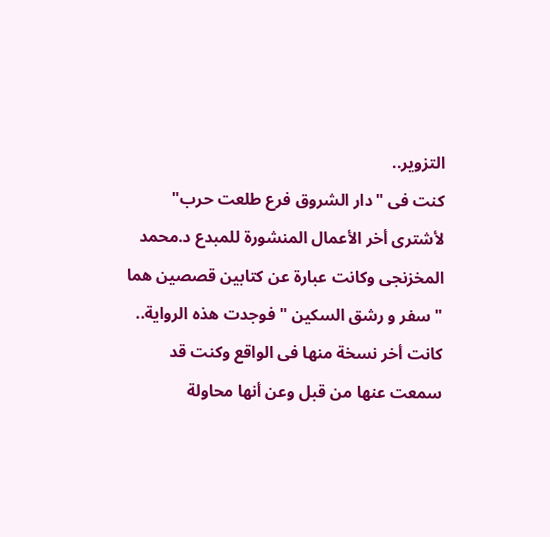التزوير..
كنت فى "دار الشروق فرع طلعت حرب" لأشترى أخر الأعمال المنشورة للمبدع د.محمد المخزنجى وكانت عبارة عن كتابين قصصين هما "سفر و رشق السكين " فوجدت هذه الرواية..
كانت أخر نسخة منها فى الواقع وكنت قد سمعت عنها من قبل وعن أنها محاولة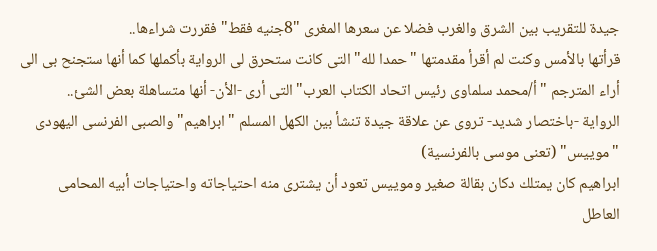جيدة للتقريب بين الشرق والغرب فضلا عن سعرها المغرى "8جنيه فقط" فقررت شراءها..
قرأتها بالأمس وكنت لم أقرأ مقدمتها "حمدا لله" التى كانت ستحرق لى الرواية بأكملها كما أنها ستجنح بى الى أراء المترجم "أ/محمد سلماوى رئيس اتحاد الكتاب العرب" التى أرى -الأن- أنها متساهلة بعض الشئ..
الرواية -باختصار شديد- تروى عن علاقة جيدة تنشأ بين الكهل المسلم "ابراهيم" والصبى الفرنسى اليهودى "موييس" (تعنى موسى بالفرنسية)
ابراهيم كان يمتلك دكان بقالة صغير وموييس تعود أن يشترى منه احتياجاته واحتياجات أبيه المحامى العاطل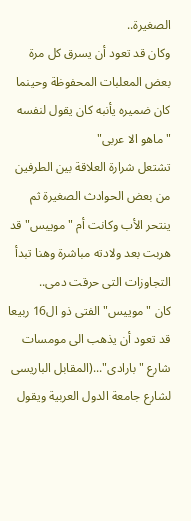الصغيرة..
وكان قد تعود أن يسرق كل مرة بعض المعلبات المحفوظة وحينما كان ضميره يأنبه كان يقول لنفسه "ماهو الا عربى"
تشتعل شرارة العلاقة بين الطرفين من بعض الحوادث الصغيرة ثم ينتحر الأب وكانت أم "موييس" قد هربت بعد ولادته مباشرة وهنا تبدأ التجاوزات التى حرقت دمى..
كان "موييس" الفتى ذو ال16 ربيعا قد تعود أن يذهب الى مومسات شارع "بارادى"...(المقابل الباريسى لشارع جامعة الدول العربية ويقول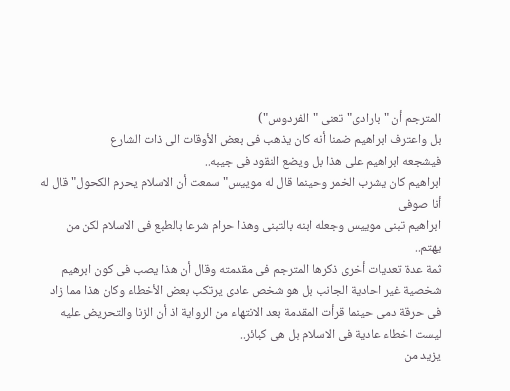المترجم أن "بارادى"تعنى "الفردوس")
بل واعترف ابراهيم ضمنا أنه كان يذهب فى بعض الأوقات الى ذات الشارع
فيشجعه ابراهيم على هذا بل ويضع النقود فى جيبه..
ابراهيم كان يشرب الخمر وحينما قال له موييس" سمعت أن الاسلام يحرم الكحول" قال له أنا صوفى
ابراهيم تبنى موييس وجعله ابنه بالتبنى وهذا حرام شرعا بالطبع فى الاسلام لكن من يهتم..
ثمة عدة تعديات أخرى ذكرها المترجم فى مقدمته وقال أن هذا يصب فى كون ابرهيم شخصية غير احادية الجانب بل هو شخص عادى يرتكب بعض الأخطاء وكان هذا مما زاد فى حرقة دمى حينما قرأت المقدمة بعد الانتهاء من الرواية اذ أن الزنا والتحريض عليه ليست اخطاء عادية فى الاسلام بل هى كبائر..
يزيد من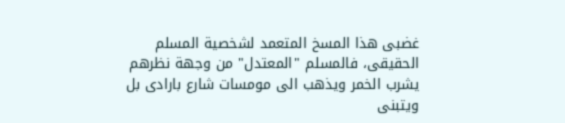غضبى هذا المسخ المتعمد لشخصية المسلم الحقيقى، فالمسلم "المعتدل" من وجهة نظرهم يشرب الخمر ويذهب الى مومسات شارع بارادى بل ويتبنى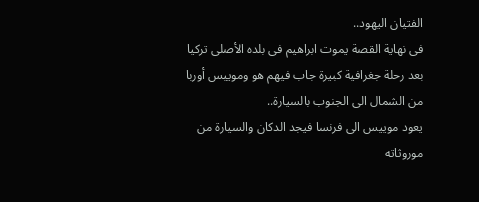الفتيان اليهود..
فى نهاية القصة يموت ابراهيم فى بلده الأصلى تركيا بعد رحلة جغرافية كبيرة جاب فيهم هو وموييس أوربا من الشمال الى الجنوب بالسيارة..
يعود موييس الى فرنسا فيجد الدكان والسيارة من موروثاته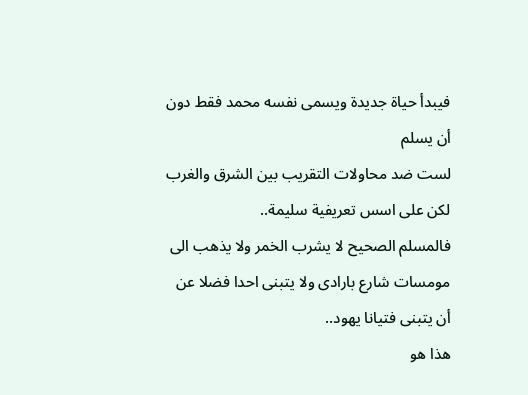فيبدأ حياة جديدة ويسمى نفسه محمد فقط دون أن يسلم
لست ضد محاولات التقريب بين الشرق والغرب لكن على اسس تعريفية سليمة..
فالمسلم الصحيح لا يشرب الخمر ولا يذهب الى مومسات شارع بارادى ولا يتبنى احدا فضلا عن أن يتبنى فتيانا يهود..
هذا هو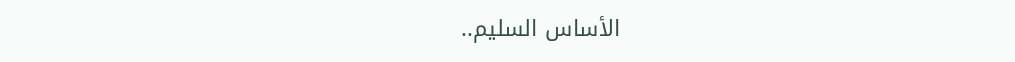الأساس السليم..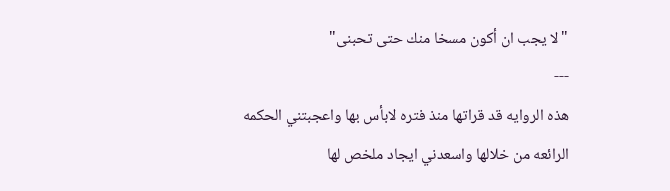"لا يجب ان أكون مسخا منك حتى تحبنى"
---
هذه الروايه قد قراتها منذ فتره لابأس بها واعجبتني الحكمه الرائعه من خلالها واسعدني ايجاد ملخص لها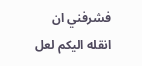فشرفني ان انقله اليكم لعل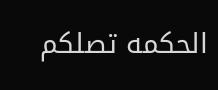الحكمه تصلكم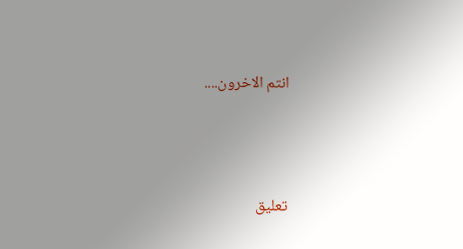انتم الاخرون....





تعليق